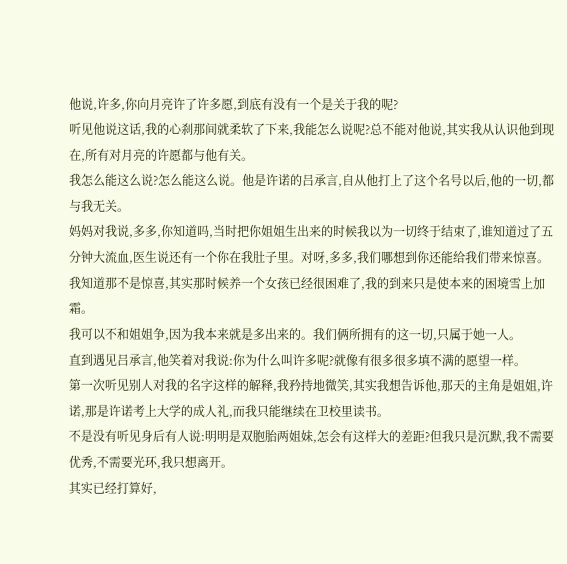他说,许多,你向月亮许了许多愿,到底有没有一个是关于我的呢?
听见他说这话,我的心刹那间就柔软了下来,我能怎么说呢?总不能对他说,其实我从认识他到现在,所有对月亮的许愿都与他有关。
我怎么能这么说?怎么能这么说。他是许诺的吕承言,自从他打上了这个名号以后,他的一切,都与我无关。
妈妈对我说,多多,你知道吗,当时把你姐姐生出来的时候我以为一切终于结束了,谁知道过了五分钟大流血,医生说还有一个你在我肚子里。对呀,多多,我们哪想到你还能给我们带来惊喜。
我知道那不是惊喜,其实那时候养一个女孩已经很困难了,我的到来只是使本来的困境雪上加霜。
我可以不和姐姐争,因为我本来就是多出来的。我们俩所拥有的这一切,只属于她一人。
直到遇见吕承言,他笑着对我说:你为什么叫许多呢?就像有很多很多填不满的愿望一样。
第一次听见别人对我的名字这样的解释,我矜持地微笑,其实我想告诉他,那天的主角是姐姐,许诺,那是许诺考上大学的成人礼,而我只能继续在卫校里读书。
不是没有听见身后有人说:明明是双胞胎两姐妹,怎会有这样大的差距?但我只是沉默,我不需要优秀,不需要光环,我只想离开。
其实已经打算好,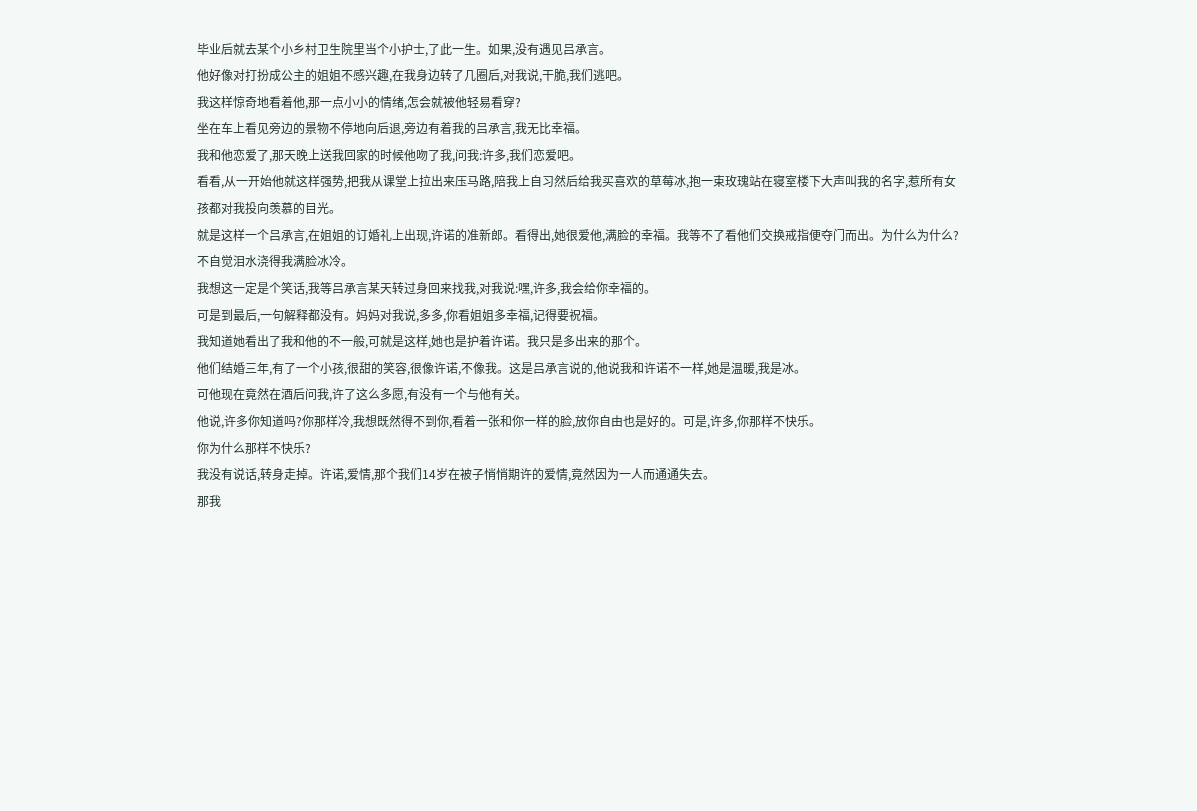毕业后就去某个小乡村卫生院里当个小护士,了此一生。如果,没有遇见吕承言。
他好像对打扮成公主的姐姐不感兴趣,在我身边转了几圈后,对我说,干脆,我们逃吧。
我这样惊奇地看着他,那一点小小的情绪,怎会就被他轻易看穿?
坐在车上看见旁边的景物不停地向后退,旁边有着我的吕承言,我无比幸福。
我和他恋爱了,那天晚上送我回家的时候他吻了我,问我:许多,我们恋爱吧。
看看,从一开始他就这样强势,把我从课堂上拉出来压马路,陪我上自习然后给我买喜欢的草莓冰,抱一束玫瑰站在寝室楼下大声叫我的名字,惹所有女孩都对我投向羡慕的目光。
就是这样一个吕承言,在姐姐的订婚礼上出现,许诺的准新郎。看得出,她很爱他,满脸的幸福。我等不了看他们交换戒指便夺门而出。为什么为什么?不自觉泪水浇得我满脸冰冷。
我想这一定是个笑话,我等吕承言某天转过身回来找我,对我说:嘿,许多,我会给你幸福的。
可是到最后,一句解释都没有。妈妈对我说,多多,你看姐姐多幸福,记得要祝福。
我知道她看出了我和他的不一般,可就是这样,她也是护着许诺。我只是多出来的那个。
他们结婚三年,有了一个小孩,很甜的笑容,很像许诺,不像我。这是吕承言说的,他说我和许诺不一样,她是温暖,我是冰。
可他现在竟然在酒后问我,许了这么多愿,有没有一个与他有关。
他说,许多你知道吗?你那样冷,我想既然得不到你,看着一张和你一样的脸,放你自由也是好的。可是,许多,你那样不快乐。
你为什么那样不快乐?
我没有说话,转身走掉。许诺,爱情,那个我们14岁在被子悄悄期许的爱情,竟然因为一人而通通失去。
那我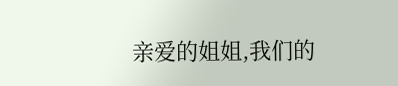亲爱的姐姐,我们的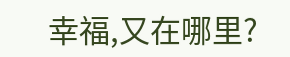幸福,又在哪里?